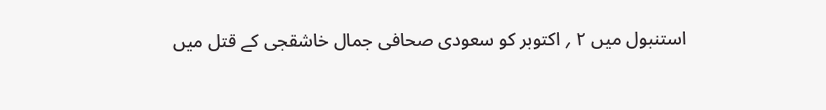استنبول میں ۲ ؍ اکتوبر کو سعودی صحافی جمال خاشقجی کے قتل میں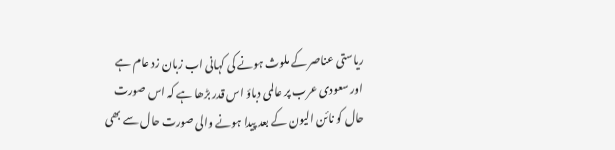ریاستی عناصر کے ملوث ہونے کی کہانی اب زبان زد عام ہے اور سعودی عرب پر عالمی دباؤ اس قدر بڑھا ہے کہ اس صورت حال کو نائن الیون کے بعد پیدا ہونے والی صورت حال سے بھی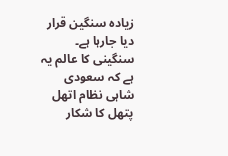زیادہ سنگین قرار دیا جارہا ہے۔ سنگینی کا عالم یہ ہے کہ سعودی شاہی نظام اتھل پتھل کا شکار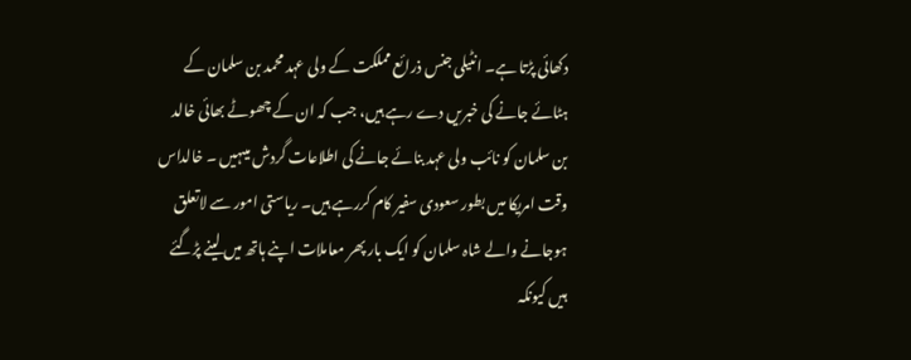دکھائی پڑتا ہے۔ انٹیلی جنس ذرائع مملکت کے ولی عہد محمد بن سلمان کے ہٹائے جانے کی خبریں دے رہے ہیں، جب کہ ان کے چھوٹے بھائی خالد بن سلمان کو نائب ولی عہد بنائے جانے کی اطلاعات گردش میںہیں ۔ خالداس وقت امریکا میں بطور سعودی سفیر کام کررہے ہیں۔ ریاستی امور سے لاتعلق ہوجانے والے شاہ سلمان کو ایک بار پھر معاملات اپنے ہاتھ میں لینے پڑگئے ہیں کیونکہ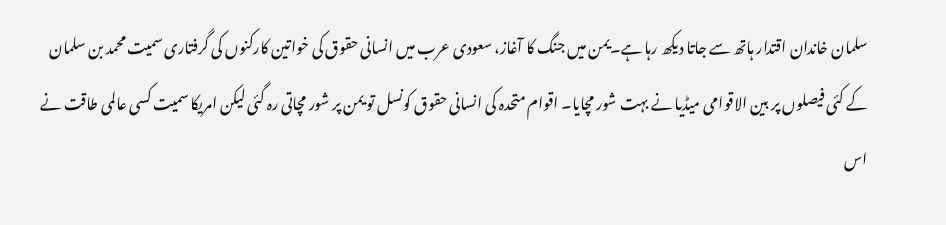سلمان خاندان اقتدار ہاتھ سے جاتا دیکھ رہا ہے۔یمن میں جنگ کا آغاز، سعودی عرب میں انسانی حقوق کی خواتین کارکنوں کی گرفتاری سمیت محمد بن سلمان کے کئی فیصلوں پر بین الاقوامی میڈیا نے بہت شور مچایا۔ اقوام متحدہ کی انسانی حقوق کونسل تو یمن پر شور مچاتی رہ گئی لیکن امریکا سمیت کسی عالمی طاقت نے اس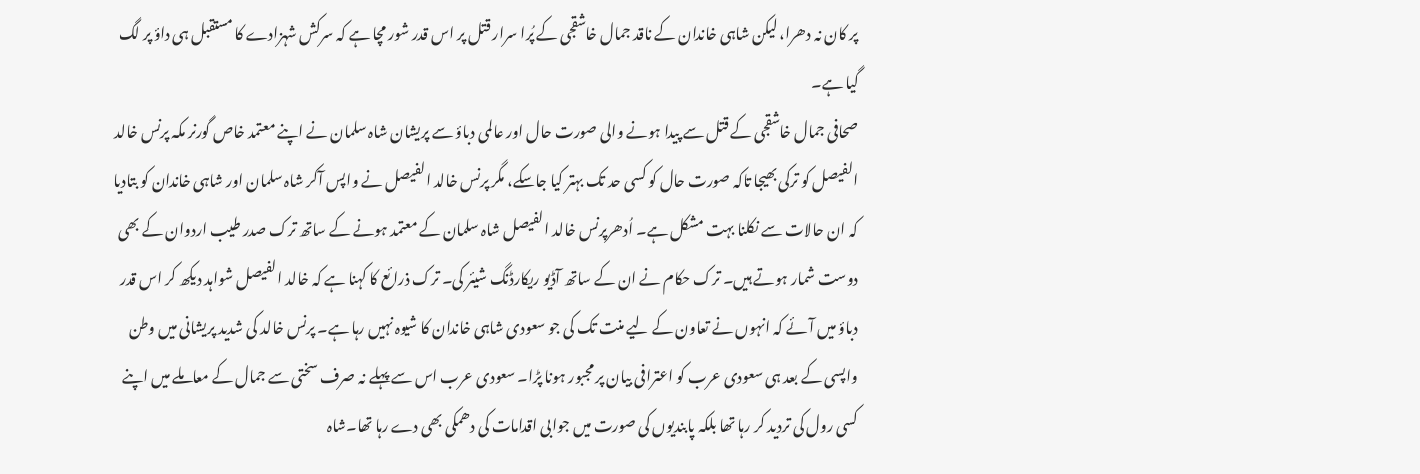پر کان نہ دھرا، لیکن شاہی خاندان کے ناقد جمال خاشقجی کے پُرا سرار قتل پر اس قدر شور مچا ہے کہ سرکش شہزادے کا مستقبل ہی داؤ پر لگ گیا ہے۔
صحافی جمال خاشقجی کے قتل سے پیدا ہونے والی صورت حال اور عالمی دباؤ سے پریشان شاہ سلمان نے اپنے معتمد خاص گورنر مکہ پرنس خالد الفیصل کو ترکی بھیجا تاکہ صورت حال کو کسی حد تک بہتر کیا جاسکے، مگر پرنس خالد الفیصل نے واپس آکر شاہ سلمان اور شاہی خاندان کو بتادیا کہ ان حالات سے نکلنا بہت مشکل ہے۔ اُدھرپرنس خالد الفیصل شاہ سلمان کے معتمد ہونے کے ساتھ ترک صدر طیب اردوان کے بھی دوست شمار ہوتے ہیں۔ ترک حکام نے ان کے ساتھ آڈیو ریکارڈنگ شیئر کی۔ ترک ذرائع کا کہنا ہے کہ خالد الفیصل شواہد دیکھ کر اس قدر دباؤ میں آئے کہ انہوں نے تعاون کے لیے منت تک کی جو سعودی شاہی خاندان کا شیوہ نہیں رہا ہے۔ پرنس خالد کی شدید پریشانی میں وطن واپسی کے بعد ہی سعودی عرب کو اعترافی بیان پر مجبور ہونا پڑا۔ سعودی عرب اس سے پہلے نہ صرف سختی سے جمال کے معاملے میں اپنے کسی رول کی تردید کر رہا تھا بلکہ پابندیوں کی صورت میں جوابی اقدامات کی دھمکی بھی دے رہا تھا۔شاہ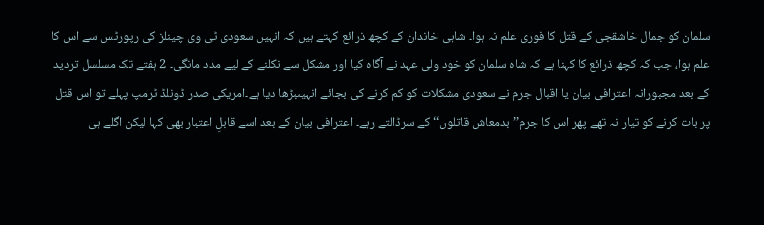سلمان کو جمال خاشقجی کے قتل کا فوری علم نہ ہوا۔ شاہی خاندان کے کچھ ذرائع کہتے ہیں کہ انہیں سعودی ٹی وی چینلز کی رپورٹس سے اس کا علم ہوا، جب کہ کچھ ذرائع کا کہنا ہے کہ شاہ سلمان کو خود ولی عہد نے آگاہ کیا اور مشکل سے نکلنے کے لیے مدد مانگی۔ 2 ہفتے تک مسلسل تردید کے بعد مجبورانہ اعترافی بیان یا اقبال جرم نے سعودی مشکلات کو کم کرنے کی بجائے انہیںبڑھا دیا ہے۔امریکی صدر ڈونلڈ ٹرمپ پہلے تو اس قتل پر بات کرنے کو تیار نہ تھے پھر اس کا جرم’’بدمعاش قاتلوں‘‘کے سرڈالتے رہے۔ اعترافی بیان کے بعد اسے قابلِ اعتبار بھی کہا لیکن اگلے ہی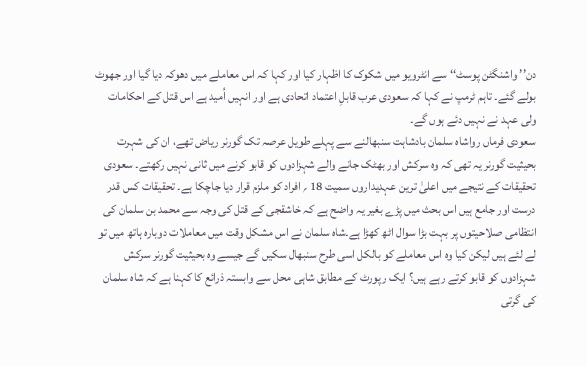دن’’ واشنگٹن پوسٹ‘‘ سے انٹرویو میں شکوک کا اظہار کیا اور کہا کہ اس معاملے میں دھوکہ دیا گیا اور جھوٹ بولے گئے۔ تاہم ٹرمپ نے کہا کہ سعودی عرب قابلِ اعتماد اتحادی ہے اور انہیں اُمید ہے اس قتل کے احکامات ولی عہد نے نہیں دئے ہوں گے۔
سعودی فرماں رواشاہ سلمان بادشاہت سنبھالنے سے پہلے طویل عرصہ تک گورنر ریاض تھے، ان کی شہرت بحیثیت گورنر یہ تھی کہ وہ سرکش اور بھٹک جانے والے شہزادوں کو قابو کرنے میں ثانی نہیں رکھتے۔ سعودی تحقیقات کے نتیجے میں اعلیٰ ترین عہدیداروں سمیت 18 ؍ افراد کو ملزم قرار دیا جاچکا ہے۔ تحقیقات کس قدر درست اور جامع ہیں اس بحث میں پڑے بغیر یہ واضح ہے کہ خاشقجی کے قتل کی وجہ سے محمد بن سلمان کی انتظامی صلاحیتوں پر بہت بڑا سوال اٹھ کھڑا ہے۔شاہ سلمان نے اس مشکل وقت میں معاملات دوبارہ ہاتھ میں تو لے لئے ہیں لیکن کیا وہ اس معاملے کو بالکل اسی طرح سنبھال سکیں گے جیسے وہ بحیثیت گورنر سرکش شہزادوں کو قابو کرتے رہے ہیں؟ ایک رپورٹ کے مطابق شاہی محل سے وابستہ ذرائع کا کہنا ہے کہ شاہ سلمان کی گرتی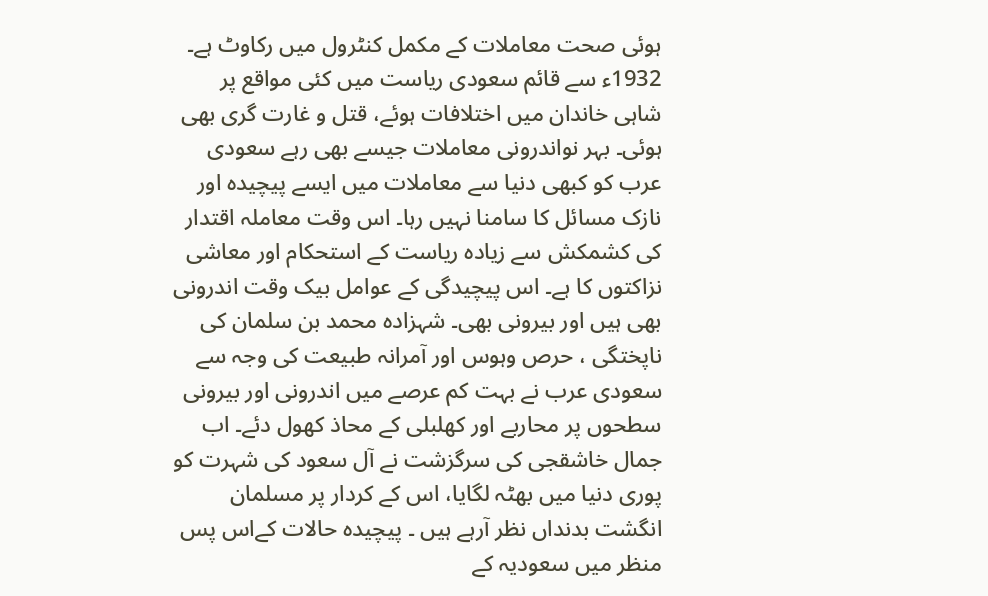ہوئی صحت معاملات کے مکمل کنٹرول میں رکاوٹ ہے۔
1932ء سے قائم سعودی ریاست میں کئی مواقع پر شاہی خاندان میں اختلافات ہوئے، قتل و غارت گری بھی ہوئی۔ بہر نواندرونی معاملات جیسے بھی رہے سعودی عرب کو کبھی دنیا سے معاملات میں ایسے پیچیدہ اور نازک مسائل کا سامنا نہیں رہا۔ اس وقت معاملہ اقتدار کی کشمکش سے زیادہ ریاست کے استحکام اور معاشی نزاکتوں کا ہے۔ اس پیچیدگی کے عوامل بیک وقت اندرونی بھی ہیں اور بیرونی بھی۔ شہزادہ محمد بن سلمان کی ناپختگی ، حرص وہوس اور آمرانہ طبیعت کی وجہ سے سعودی عرب نے بہت کم عرصے میں اندرونی اور بیرونی سطحوں پر محاربے اور کھلبلی کے محاذ کھول دئے۔ اب جمال خاشقجی کی سرگزشت نے آل سعود کی شہرت کو پوری دنیا میں بھٹہ لگایا، اس کے کردار پر مسلمان انگشت بدنداں نظر آرہے ہیں ۔ پیچیدہ حالات کےاس پس منظر میں سعودیہ کے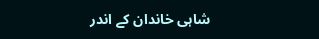شاہی خاندان کے اندر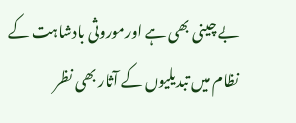بے چینی بھی ہے اورموروثی بادشاہت کے نظام میں تبدیلیوں کے آثار بھی نظر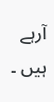آرہے ہیں ۔